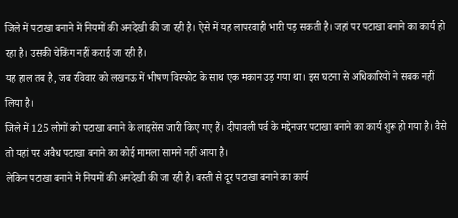जिले में पटाखा बनाने में नियमों की अनदेखी की जा रही है। ऐसे में यह लापरवाही भारी पड़ सकती है। जहां पर पटाखा बनाने का कार्य हो रहा है। उसकी चेकिंग नहीं कराई जा रही है।
यह हाल तब है, जब रविवार को लखनऊ में भीषण विस्फोट के साथ एक मकान उड़ गया था। इस घटना से अधिकारियों ने सबक नहीं लिया है।
जिले में 125 लोगों को पटाखा बनाने के लाइसेंस जारी किए गए हैं। दीपावली पर्व के मद्देनजर पटाखा बनाने का कार्य शुरू हो गया है। वैसे तो यहां पर अवैध पटाखा बनाने का कोई मामला सामने नहीं आया है।
लेकिन पटाखा बनाने में नियमों की अनदेखी की जा रही है। बस्ती से दूर पटाखा बनाने का कार्य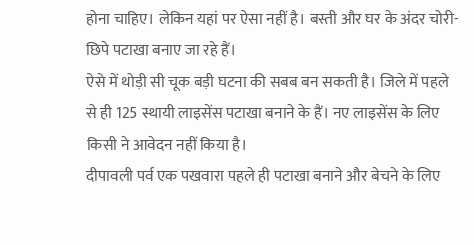होना चाहिए। लेकिन यहां पर ऐसा नहीं है। बस्ती और घर के अंदर चोरी-छिपे पटाखा बनाए जा रहे हैं।
ऐसे में थोड़ी सी चूक बड़ी घटना की सबब बन सकती है। जिले में पहले से ही 125 स्थायी लाइसेंस पटाखा बनाने के हैं। नए लाइसेंस के लिए किसी ने आवेदन नहीं किया है।
दीपावली पर्व एक पखवारा पहले ही पटाखा बनाने और बेचने के लिए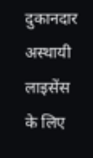दुकानदार अस्थायी लाइसेंस के लिए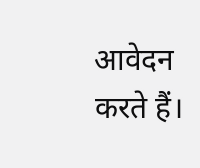आवेदन करते हैं।